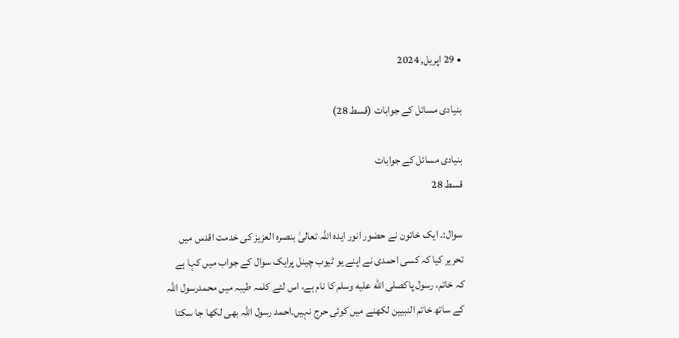• 29 اپریل, 2024

بنیادی مسائل کے جوابات (قسط 28)

بنیادی مسائل کے جوابات
قسط 28

سوال:۔ ایک خاتون نے حضور انور ایدہ اللہ تعالیٰ بنصرہ العزیز کی خدمت اقدس میں تحریر کیا کہ کسی احمدی نے اپنے یو ٹیوب چینل پرایک سوال کے جواب میں کہا ہے کہ خاتم، رسول پاکصلى الله عليه وسلم کا نام ہے، اس لئے کلمہ طیبہ میں محمدرسول اللہ کے ساتھ خاتم النبیین لکھنے میں کوئی حرج نہیں۔احمد رسول اللہ بھی لکھا جا سکتا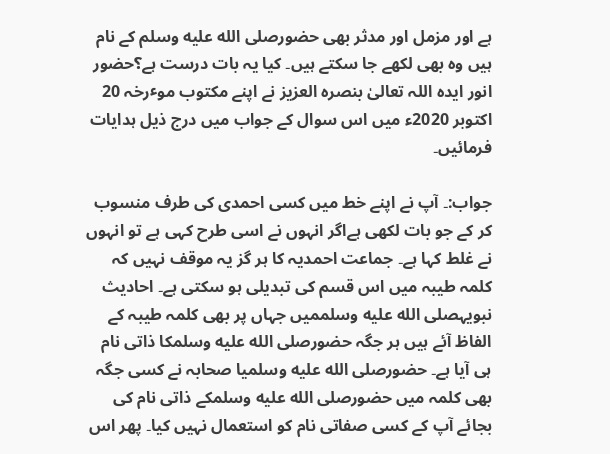ہے اور مزمل اور مدثر بھی حضورصلى الله عليه وسلم کے نام ہیں وہ بھی لکھے جا سکتے ہیں۔ کیا یہ بات درست ہے؟حضور انور ایدہ اللہ تعالیٰ بنصرہ العزیز نے اپنے مکتوب موٴرخہ 20 اکتوبر 2020ء میں اس سوال کے جواب میں درج ذیل ہدایات فرمائیں۔

جواب:۔ آپ نے اپنے خط میں کسی احمدی کی طرف منسوب کر کے جو بات لکھی ہےاگر انہوں نے اسی طرح کہی ہے تو انہوں نے غلط کہا ہے۔ جماعت احمدیہ کا ہر گز یہ موقف نہیں کہ کلمہ طیبہ میں اس قسم کی تبدیلی ہو سکتی ہے۔ احادیث نبویہصلى الله عليه وسلممیں جہاں پر بھی کلمہ طیبہ کے الفاظ آئے ہیں ہر جگہ حضورصلى الله عليه وسلمکا ذاتی نام ہی آیا ہے۔ حضورصلى الله عليه وسلمیا صحابہ نے کسی جگہ بھی کلمہ میں حضورصلى الله عليه وسلمکے ذاتی نام کی بجائے آپ کے کسی صفاتی نام کو استعمال نہیں کیا۔ پھر اس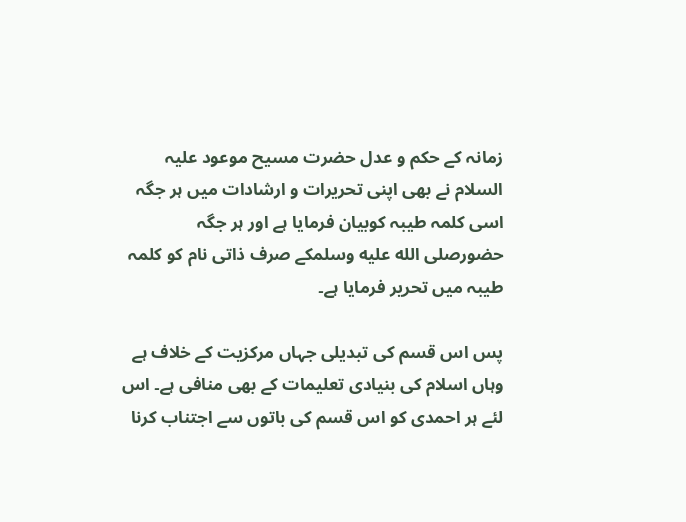زمانہ کے حکم و عدل حضرت مسیح موعود علیہ السلام نے بھی اپنی تحریرات و ارشادات میں ہر جگہ اسی کلمہ طیبہ کوبیان فرمایا ہے اور ہر جگہ حضورصلى الله عليه وسلمکے صرف ذاتی نام کو کلمہ طیبہ میں تحریر فرمایا ہے۔

پس اس قسم کی تبدیلی جہاں مرکزیت کے خلاف ہے وہاں اسلام کی بنیادی تعلیمات کے بھی منافی ہے۔ اس لئے ہر احمدی کو اس قسم کی باتوں سے اجتناب کرنا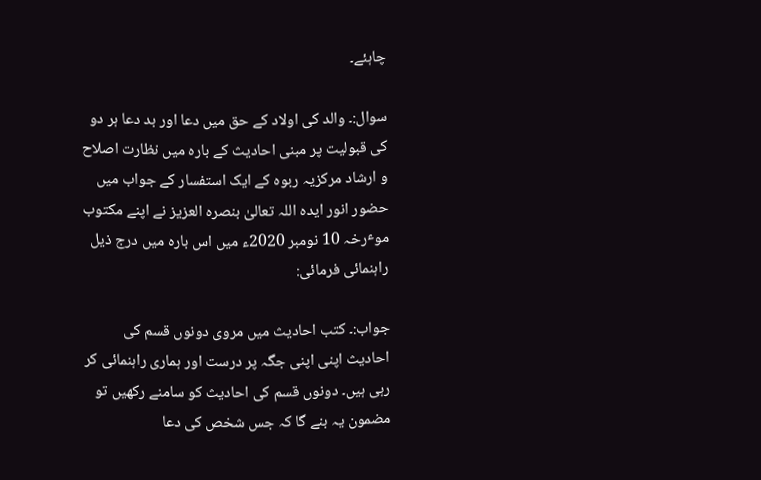چاہئے۔

سوال:۔ والد کی اولاد کے حق میں دعا اور بد دعا ہر دو کی قبولیت پر مبنی احادیث کے بارہ میں نظارت اصلاح و ارشاد مرکزیہ ربوہ کے ایک استفسار کے جواب میں حضور انور ایدہ اللہ تعالیٰ بنصرہ العزیز نے اپنے مکتوب موٴرخہ 10 نومبر 2020ء میں اس بارہ میں درج ذیل راہنمائی فرمائی:

جواب:۔ کتب احادیث میں مروی دونوں قسم کی احادیث اپنی اپنی جگہ پر درست اور ہماری راہنمائی کر رہی ہیں۔ دونوں قسم کی احادیث کو سامنے رکھیں تو مضمون یہ بنے گا کہ جس شخص کی دعا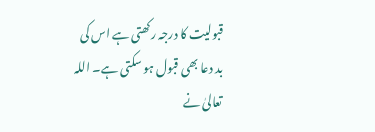قبولیت کا درجہ رکھتی ہے اس کی بد دعا بھی قبول ہو سکتی ہے۔ اللہ تعالیٰ نے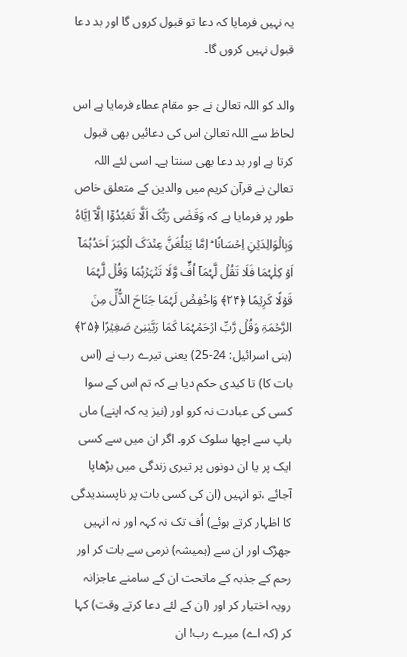یہ نہیں فرمایا کہ دعا تو قبول کروں گا اور بد دعا قبول نہیں کروں گا۔

والد کو اللہ تعالیٰ نے جو مقام عطاء فرمایا ہے اس لحاظ سے اللہ تعالیٰ اس کی دعائیں بھی قبول کرتا ہے اور بد دعا بھی سنتا ہے۔ اسی لئے اللہ تعالیٰ نے قرآن کریم میں والدین کے متعلق خاص طور پر فرمایا ہے کہ وَقَضٰی رَبُّکَ اَلَّا تَعۡبُدُوۡۤا اِلَّاۤ اِیَّاہُ وَبِالۡوَالِدَیۡنِ اِحۡسَانًا ؕ اِمَّا یَبۡلُغَنَّ عِنۡدَکَ الۡکِبَرَ اَحَدُہُمَاۤ اَوۡ کِلٰہُمَا فَلَا تَقُلۡ لَّہُمَاۤ اُفٍّ وَّلَا تَنۡہَرۡہُمَا وَقُلۡ لَّہُمَا قَوۡلًا کَرِیۡمًا ﴿۲۴﴾ وَاخۡفِضۡ لَہُمَا جَنَاحَ الذُّلِّ مِنَ الرَّحۡمَۃِ وَقُلۡ رَّبِّ ارۡحَمۡہُمَا کَمَا رَبَّیٰنِیۡ صَغِیۡرًا ﴿۲۵﴾ (بنی اسرائیل: 24-25) یعنی تیرے رب نے (اس بات کا) تا کیدی حکم دیا ہے کہ تم اس کے سوا کسی کی عبادت نہ کرو اور (نیز یہ کہ اپنے) ماں باپ سے اچھا سلوک کرو۔ اگر ان میں سے کسی ایک پر یا ان دونوں پر تیری زندگی میں بڑھاپا آجائے ،تو انہیں (ان کی کسی بات پر ناپسندیدگی کا اظہار کرتے ہوئے) اُف تک نہ کہہ اور نہ انہیں جھڑک اور ان سے (ہمیشہ) نرمی سے بات کر اور رحم کے جذبہ کے ماتحت ان کے سامنے عاجزانہ رویہ اختیار کر اور (ان کے لئے دعا کرتے وقت) کہا کر (کہ اے) میرے رب! ان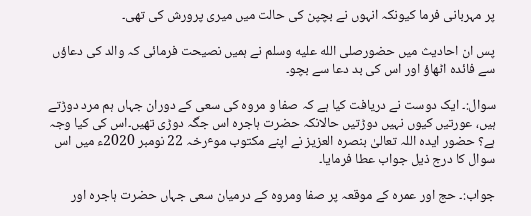پر مہربانی فرما کیونکہ انہوں نے بچپن کی حالت میں میری پرورش کی تھی۔

پس ان احادیث میں حضورصلى الله عليه وسلم نے ہمیں نصیحت فرمائی کہ والد کی دعاؤں سے فائدہ اٹھاؤ اور اس کی بد دعا سے بچو۔

سوال:۔ ایک دوست نے دریافت کیا ہے کہ صفا و مروہ کی سعی کے دوران جہاں ہم مرد دوڑتے ہیں، عورتیں کیوں نہیں دوڑتیں حالانکہ حضرت ہاجرہ اس جگہ دوڑی تھیں۔اس کی کیا وجہ ہے؟ حضور ایدہ اللہ تعالیٰ بنصرہ العزیز نے اپنے مکتوب موٴرخہ 22 نومبر 2020ء میں اس سوال کا درج ذیل جواب عطا فرمایا۔

جواب:۔ حج اور عمرہ کے موقعہ پر صفا ومروہ کے درمیان سعی جہاں حضرت ہاجرہ اور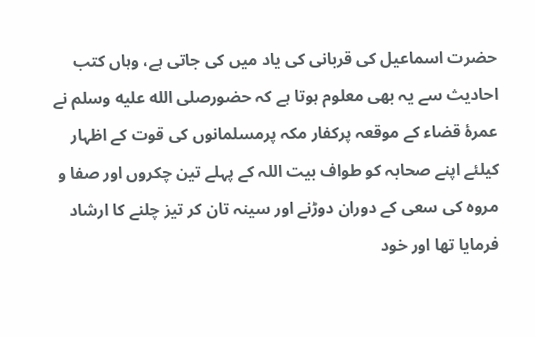حضرت اسماعیل کی قربانی کی یاد میں کی جاتی ہے، وہاں کتب احادیث سے یہ بھی معلوم ہوتا ہے کہ حضورصلى الله عليه وسلم نے عمرۂ قضاء کے موقعہ پرکفار مکہ پرمسلمانوں کی قوت کے اظہار کیلئے اپنے صحابہ کو طواف بیت اللہ کے پہلے تین چکروں اور صفا و مروہ کی سعی کے دوران دوڑنے اور سینہ تان کر تیز چلنے کا ارشاد فرمایا تھا اور خود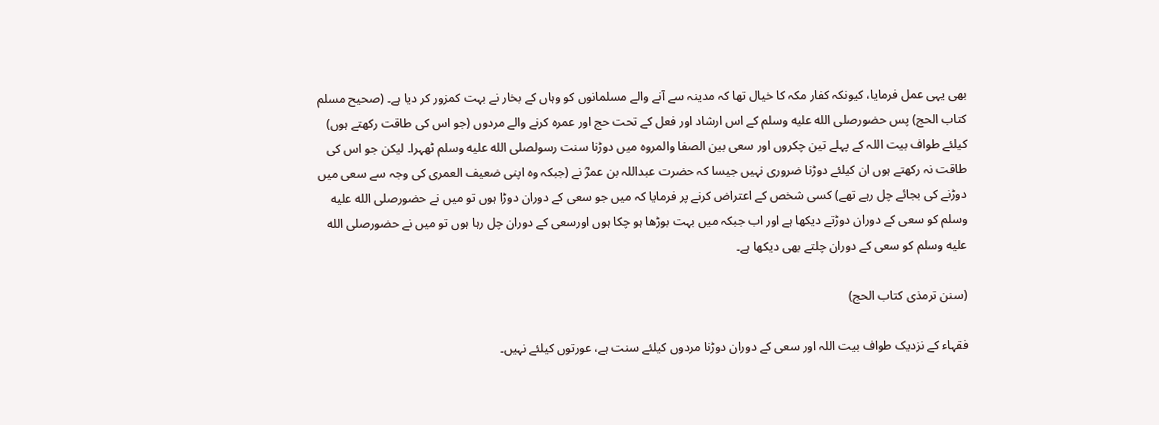بھی یہی عمل فرمایا، کیونکہ کفار مکہ کا خیال تھا کہ مدینہ سے آنے والے مسلمانوں کو وہاں کے بخار نے بہت کمزور کر دیا ہے۔ (صحیح مسلم کتاب الحج) پس حضورصلى الله عليه وسلم کے اس ارشاد اور فعل کے تحت حج اور عمرہ کرنے والے مردوں (جو اس کی طاقت رکھتے ہوں) کیلئے طواف بیت اللہ کے پہلے تین چکروں اور سعی بین الصفا والمروہ میں دوڑنا سنت رسولصلى الله عليه وسلم ٹھہرا۔ لیکن جو اس کی طاقت نہ رکھتے ہوں ان کیلئے دوڑنا ضروری نہیں جیسا کہ حضرت عبداللہ بن عمرؓ نے (جبکہ وہ اپنی ضعیف العمری کی وجہ سے سعی میں دوڑنے کی بجائے چل رہے تھے) کسی شخص کے اعتراض کرنے پر فرمایا کہ میں جو سعی کے دوران دوڑا ہوں تو میں نے حضورصلى الله عليه وسلم کو سعی کے دوران دوڑتے دیکھا ہے اور اب جبکہ میں بہت بوڑھا ہو چکا ہوں اورسعی کے دوران چل رہا ہوں تو میں نے حضورصلى الله عليه وسلم کو سعی کے دوران چلتے بھی دیکھا ہے۔

(سنن ترمذی کتاب الحج)

فقہاء کے نزدیک طواف بیت اللہ اور سعی کے دوران دوڑنا مردوں کیلئے سنت ہے، عورتوں کیلئے نہیں۔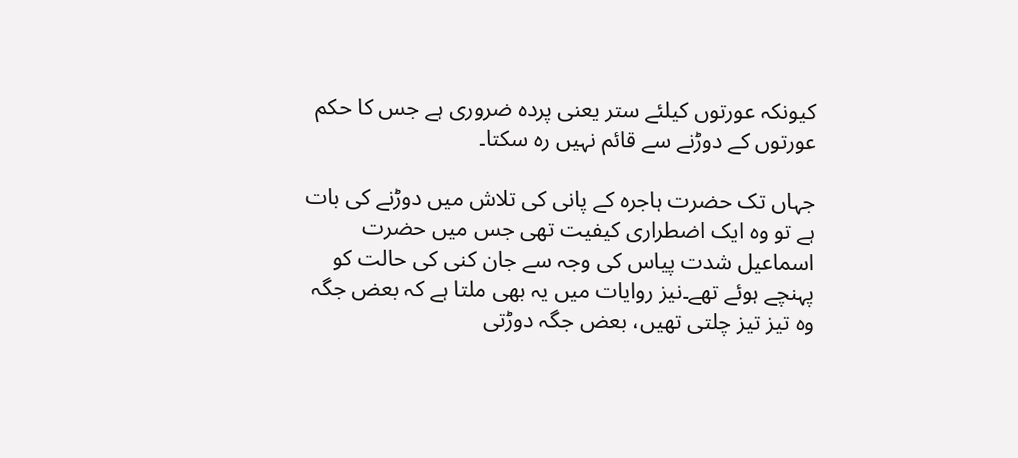کیونکہ عورتوں کیلئے ستر یعنی پردہ ضروری ہے جس کا حکم عورتوں کے دوڑنے سے قائم نہیں رہ سکتا۔

جہاں تک حضرت ہاجرہ کے پانی کی تلاش میں دوڑنے کی بات ہے تو وہ ایک اضطراری کیفیت تھی جس میں حضرت اسماعیل شدت پیاس کی وجہ سے جان کنی کی حالت کو پہنچے ہوئے تھے۔نیز روایات میں یہ بھی ملتا ہے کہ بعض جگہ وہ تیز تیز چلتی تھیں، بعض جگہ دوڑتی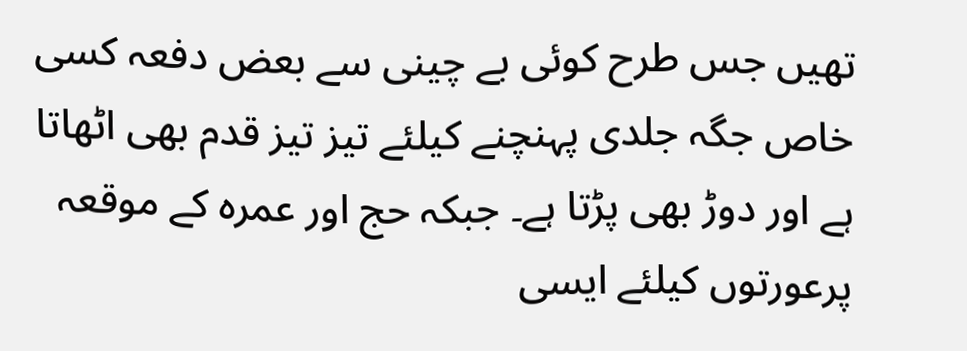تھیں جس طرح کوئی بے چینی سے بعض دفعہ کسی خاص جگہ جلدی پہنچنے کیلئے تیز تیز قدم بھی اٹھاتا ہے اور دوڑ بھی پڑتا ہے۔ جبکہ حج اور عمرہ کے موقعہ پرعورتوں کیلئے ایسی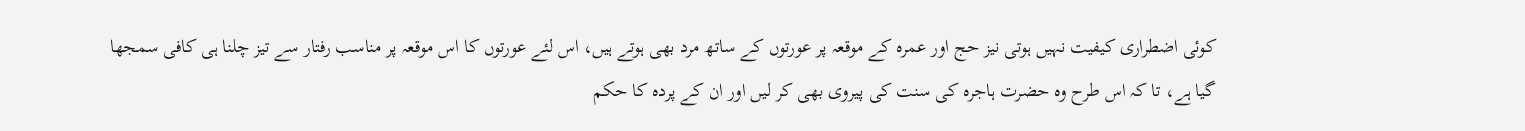کوئی اضطراری کیفیت نہیں ہوتی نیز حج اور عمرہ کے موقعہ پر عورتوں کے ساتھ مرد بھی ہوتے ہیں، اس لئے عورتوں کا اس موقعہ پر مناسب رفتار سے تیز چلنا ہی کافی سمجھا گیا ہے، تا کہ اس طرح وہ حضرت ہاجرہ کی سنت کی پیروی بھی کر لیں اور ان کے پردہ کا حکم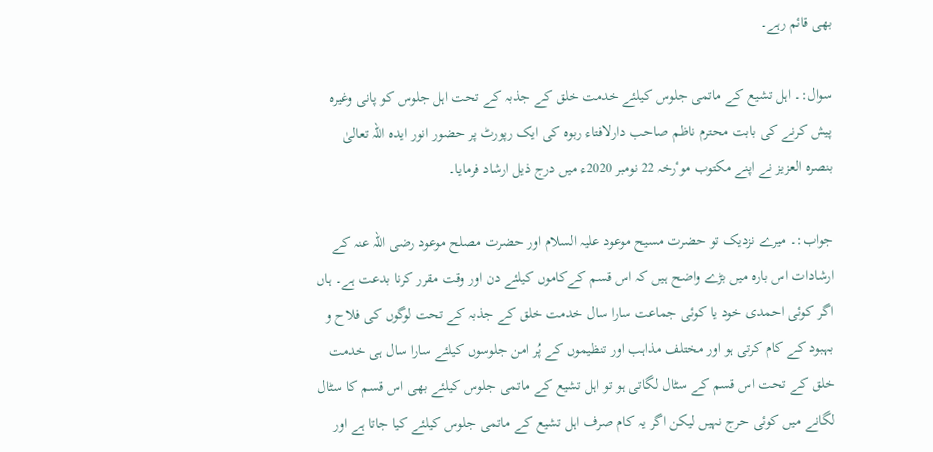بھی قائم رہے۔

سوال:۔ اہل تشیع کے ماتمی جلوس کیلئے خدمت خلق کے جذبہ کے تحت اہل جلوس کو پانی وغیرہ پیش کرنے کی بابت محترم ناظم صاحب دارلافتاء ربوہ کی ایک رپورٹ پر حضور انور ایدہ اللہ تعالیٰ بنصرہ العزیز نے اپنے مکتوب موٴرخہ 22 نومبر 2020ء میں درج ذیل ارشاد فرمایا۔

جواب:۔ میرے نزدیک تو حضرت مسیح موعود علیہ السلام اور حضرت مصلح موعود رضی اللہ عنہ کے ارشادات اس بارہ میں بڑے واضح ہیں کہ اس قسم کےکاموں کیلئے دن اور وقت مقرر کرنا بدعت ہے۔ ہاں اگر کوئی احمدی خود یا کوئی جماعت سارا سال خدمت خلق کے جذبہ کے تحت لوگوں کی فلاح و بہبود کے کام کرتی ہو اور مختلف مذاہب اور تنظیموں کے پُر امن جلوسوں کیلئے سارا سال ہی خدمت خلق کے تحت اس قسم کے سٹال لگاتی ہو تو اہل تشیع کے ماتمی جلوس کیلئے بھی اس قسم کا سٹال لگانے میں کوئی حرج نہیں لیکن اگر یہ کام صرف اہل تشیع کے ماتمی جلوس کیلئے کیا جاتا ہے اور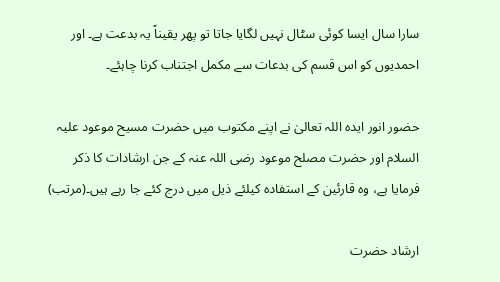سارا سال ایسا کوئی سٹال نہیں لگایا جاتا تو پھر یقیناً یہ بدعت ہے۔ اور احمدیوں کو اس قسم کی بدعات سے مکمل اجتناب کرنا چاہئے۔

حضور انور ایدہ اللہ تعالیٰ نے اپنے مکتوب میں حضرت مسیح موعود علیہ السلام اور حضرت مصلح موعود رضی اللہ عنہ کے جن ارشادات کا ذکر فرمایا ہے، وہ قارئین کے استفادہ کیلئے ذیل میں درج کئے جا رہے ہیں۔(مرتب)

ارشاد حضرت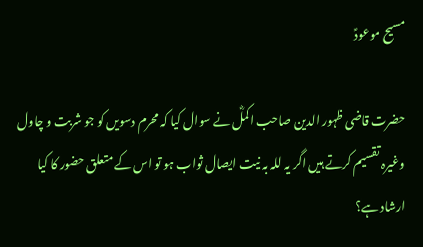مسیح موعودؑ

حضرت قاضی ظہور الدین صاحب اکملؓ نے سوال کیا کہ محرم دسویں کو جو شربت و چاول وغیرہ تقسیم کرتے ہیں اگر یہ للہ بہ نیت ایصال ثواب ہو تو اس کے متعلق حضور کا کیا ارشاد ہے؟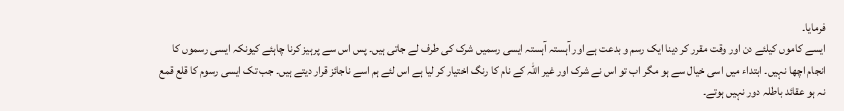فرمایا۔
ایسے کاموں کیلئے دن اور وقت مقرر کر دینا ایک رسم و بدعت ہے اور آہستہ آہستہ ایسی رسمیں شرک کی طرف لے جاتی ہیں۔ پس اس سے پرہیز کرنا چاہئے کیونکہ ایسی رسموں کا انجام اچھا نہیں۔ ابتداء میں اسی خیال سے ہو مگر اب تو اس نے شرک اور غیر اللہ کے نام کا رنگ اختیار کر لیا ہے اس لئے ہم اسے ناجائز قرار دیتے ہیں۔ جب تک ایسی رسوم کا قلع قمع نہ ہو عقائد باطلہ دور نہیں ہوتے۔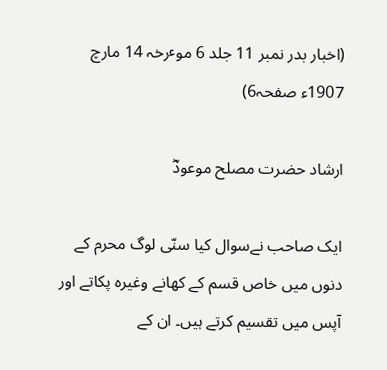(اخبار بدر نمبر 11 جلد 6 موٴرخہ 14 مارچ 1907ء صفحہ6)

ارشاد حضرت مصلح موعودؓ

ایک صاحب نےسوال کیا سنّی لوگ محرم کے دنوں میں خاص قسم کے کھانے وغیرہ پکاتے اور آپس میں تقسیم کرتے ہیں۔ ان کے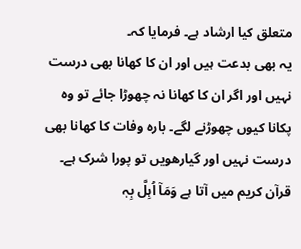متعلق کیا ارشاد ہے۔ فرمایا کہ۔
یہ بھی بدعت ہیں اور ان کا کھانا بھی درست نہیں اور اگر ان کا کھانا نہ چھوڑا جائے تو وہ پکانا کیوں چھوڑنے لگے۔ بارہ وفات کا کھانا بھی درست نہیں اور گیارھویں تو پورا شرک ہے۔ قرآن کریم میں آتا ہے وَمَاۤ اُہِلَّ بِہٖ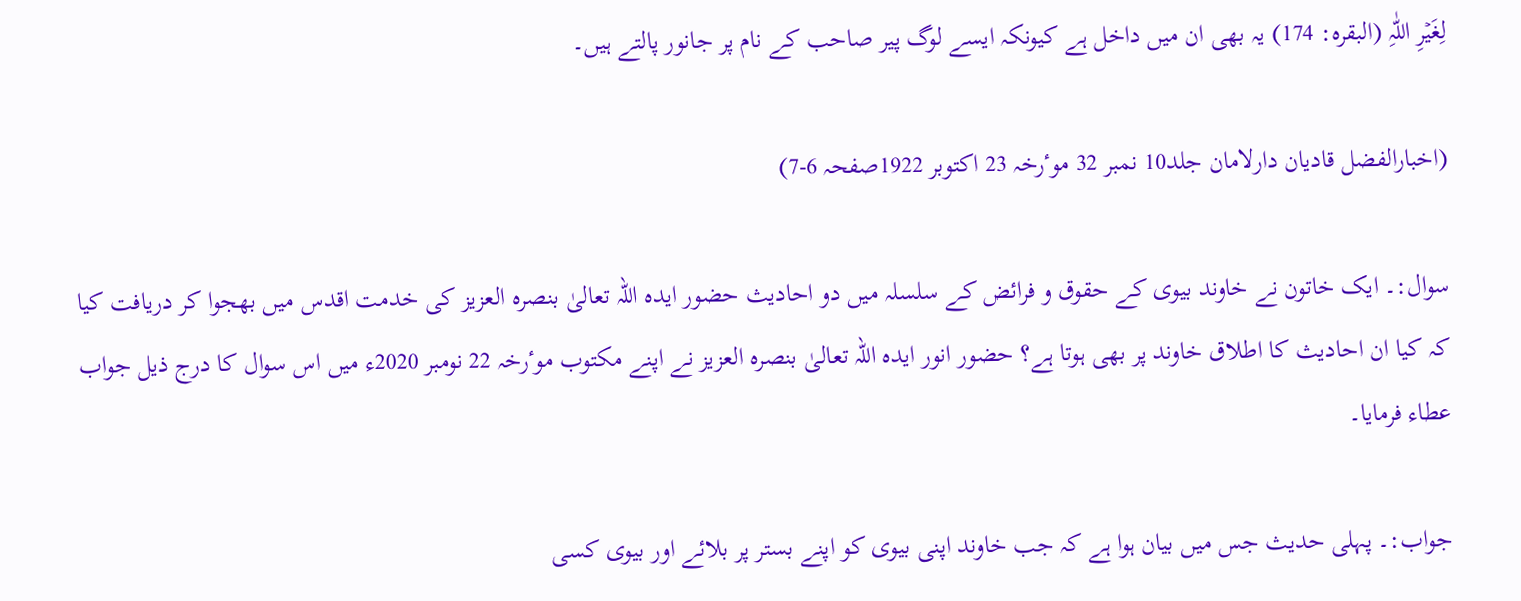لِغَیۡرِ اللّٰہِ (البقرہ: 174) یہ بھی ان میں داخل ہے کیونکہ ایسے لوگ پیر صاحب کے نام پر جانور پالتے ہیں۔

(اخبارالفضل قادیان دارلامان جلد10 نمبر 32 موٴرخہ 23 اکتوبر 1922صفحہ 6-7)

سوال:۔ ایک خاتون نے خاوند بیوی کے حقوق و فرائض کے سلسلہ میں دو احادیث حضور ایدہ اللہ تعالیٰ بنصرہ العزیز کی خدمت اقدس میں بھجوا کر دریافت کیا کہ کیا ان احادیث کا اطلاق خاوند پر بھی ہوتا ہے؟ حضور انور ایدہ اللہ تعالیٰ بنصرہ العزیز نے اپنے مکتوب موٴرخہ 22 نومبر 2020ء میں اس سوال کا درج ذیل جواب عطاء فرمایا۔

جواب:۔ پہلی حدیث جس میں بیان ہوا ہے کہ جب خاوند اپنی بیوی کو اپنے بستر پر بلائے اور بیوی کسی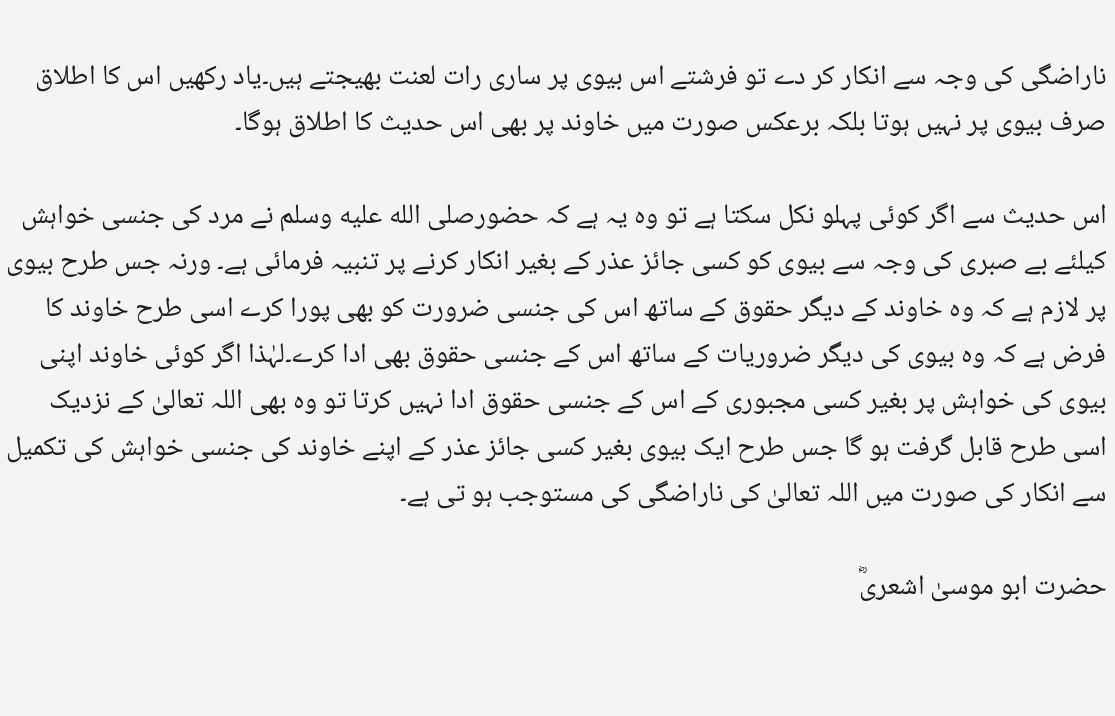ناراضگی کی وجہ سے انکار کر دے تو فرشتے اس بیوی پر ساری رات لعنت بھیجتے ہیں۔یاد رکھیں اس کا اطلاق صرف بیوی پر نہیں ہوتا بلکہ برعکس صورت میں خاوند پر بھی اس حدیث کا اطلاق ہوگا۔

اس حدیث سے اگر کوئی پہلو نکل سکتا ہے تو وہ یہ ہے کہ حضورصلى الله عليه وسلم نے مرد کی جنسی خواہش کیلئے بے صبری کی وجہ سے بیوی کو کسی جائز عذر کے بغیر انکار کرنے پر تنبیہ فرمائی ہے۔ ورنہ جس طرح بیوی پر لازم ہے کہ وہ خاوند کے دیگر حقوق کے ساتھ اس کی جنسی ضرورت کو بھی پورا کرے اسی طرح خاوند کا فرض ہے کہ وہ بیوی کی دیگر ضروریات کے ساتھ اس کے جنسی حقوق بھی ادا کرے۔لہٰذا اگر کوئی خاوند اپنی بیوی کی خواہش پر بغیر کسی مجبوری کے اس کے جنسی حقوق ادا نہیں کرتا تو وہ بھی اللہ تعالیٰ کے نزدیک اسی طرح قابل گرفت ہو گا جس طرح ایک بیوی بغیر کسی جائز عذر کے اپنے خاوند کی جنسی خواہش کی تکمیل سے انکار کی صورت میں اللہ تعالیٰ کی ناراضگی کی مستوجب ہو تی ہے۔

حضرت ابو موسیٰ اشعریؓ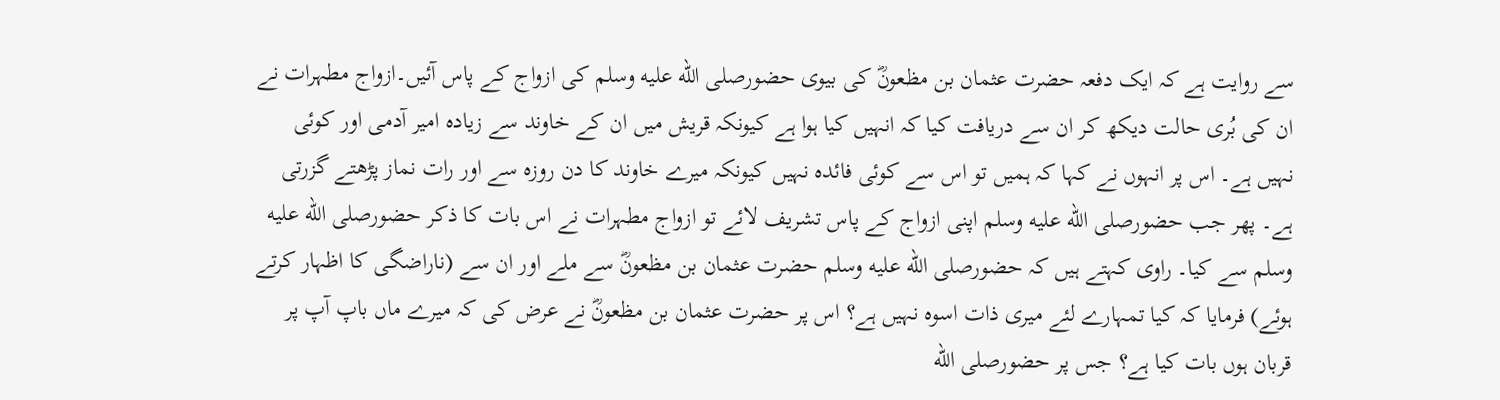سے روایت ہے کہ ایک دفعہ حضرت عثمان بن مظعونؓ کی بیوی حضورصلى الله عليه وسلم کی ازواج کے پاس آئیں۔ازواج مطہرات نے ان کی بُری حالت دیکھ کر ان سے دریافت کیا کہ انہیں کیا ہوا ہے کیونکہ قریش میں ان کے خاوند سے زیادہ امیر آدمی اور کوئی نہیں ہے۔ اس پر انہوں نے کہا کہ ہمیں تو اس سے کوئی فائدہ نہیں کیونکہ میرے خاوند کا دن روزہ سے اور رات نماز پڑھتے گزرتی ہے۔ پھر جب حضورصلى الله عليه وسلم اپنی ازواج کے پاس تشریف لائے تو ازواج مطہرات نے اس بات کا ذکر حضورصلى الله عليه وسلم سے کیا۔ راوی کہتے ہیں کہ حضورصلى الله عليه وسلم حضرت عثمان بن مظعونؓ سے ملے اور ان سے (ناراضگی کا اظہار کرتے ہوئے) فرمایا کہ کیا تمہارے لئے میری ذات اسوہ نہیں ہے؟ اس پر حضرت عثمان بن مظعونؓ نے عرض کی کہ میرے ماں باپ آپ پر قربان ہوں بات کیا ہے؟ جس پر حضورصلى الله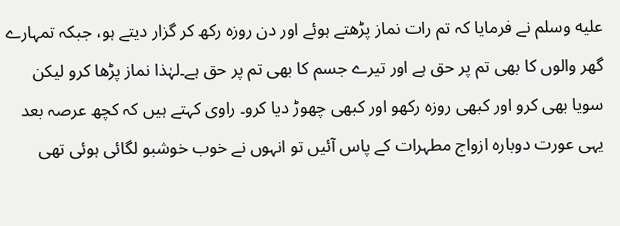عليه وسلم نے فرمایا کہ تم رات نماز پڑھتے ہوئے اور دن روزہ رکھ کر گزار دیتے ہو، جبکہ تمہارے گھر والوں کا بھی تم پر حق ہے اور تیرے جسم کا بھی تم پر حق ہے۔لہٰذا نماز پڑھا کرو لیکن سویا بھی کرو اور کبھی روزہ رکھو اور کبھی چھوڑ دیا کرو۔ راوی کہتے ہیں کہ کچھ عرصہ بعد یہی عورت دوبارہ ازواج مطہرات کے پاس آئیں تو انہوں نے خوب خوشبو لگائی ہوئی تھی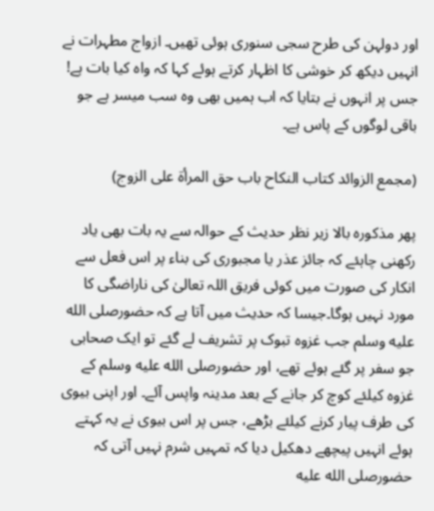اور دولہن کی طرح سجی سنوری ہوئی تھیں۔ ازواج مطہرات نے انہیں دیکھ کر خوشی کا اظہار کرتے ہوئے کہا کہ واہ کیا بات ہے! جس پر انہوں نے بتایا کہ اب ہمیں بھی وہ سب میسر ہے جو باقی لوگوں کے پاس ہے۔

(مجمع الزوائد کتاب النکاح باب حق المرأة على الزوج)

پھر مذکورہ بالا زیر نظر حدیث کے حوالہ سے یہ بات بھی یاد رکھنی چاہئے کہ جائز عذر یا مجبوری کی بناء پر اس فعل سے انکار کی صورت میں کوئی فریق اللہ تعالیٰ کی ناراضگی کا مورد نہیں ہوگا۔جیسا کہ حدیث میں آتا ہے کہ حضورصلى الله عليه وسلم جب غزوہ تبوک پر تشریف لے گئے تو ایک صحابی جو سفر پر گئے ہوئے تھے، اور حضورصلى الله عليه وسلم کے غزوہ کیلئے کوچ کر جانے کے بعد مدینہ واپس آئے۔ اور اپنی بیوی کی طرف پیار کرنے کیلئے بڑھے، جس پر اس بیوی نے یہ کہتے ہوئے انہیں پیچھے دھکیل دیا کہ تمہیں شرم نہیں آتی کہ حضورصلى الله عليه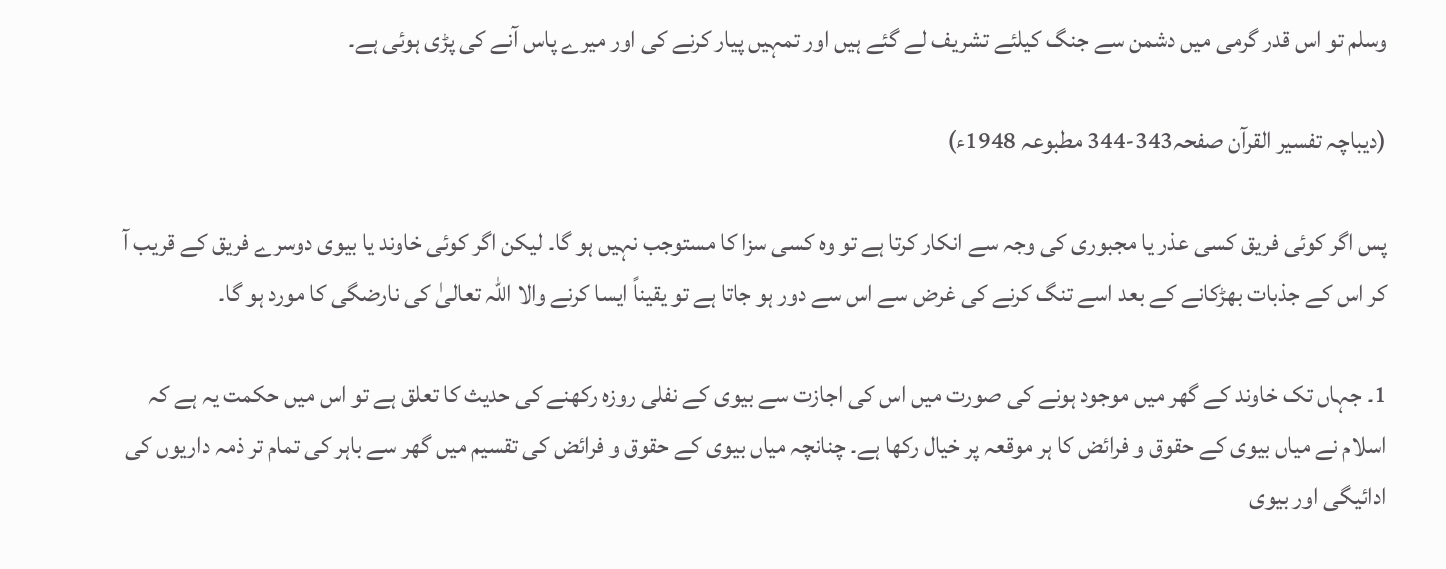وسلم تو اس قدر گرمی میں دشمن سے جنگ کیلئے تشریف لے گئے ہیں اور تمہیں پیار کرنے کی اور میرے پاس آنے کی پڑی ہوئی ہے۔

(دیباچہ تفسیر القرآن صفحہ343-344 مطبوعہ 1948ء)

پس اگر کوئی فریق کسی عذر یا مجبوری کی وجہ سے انکار کرتا ہے تو وہ کسی سزا کا مستوجب نہیں ہو گا۔ لیکن اگر کوئی خاوند یا بیوی دوسرے فریق کے قریب آ کر اس کے جذبات بھڑکانے کے بعد اسے تنگ کرنے کی غرض سے اس سے دور ہو جاتا ہے تو یقیناً ایسا کرنے والا اللہ تعالیٰ کی نارضگی کا مورد ہو گا۔

1۔ جہاں تک خاوند کے گھر میں موجود ہونے کی صورت میں اس کی اجازت سے بیوی کے نفلی روزہ رکھنے کی حدیث کا تعلق ہے تو اس میں حکمت یہ ہے کہ اسلام نے میاں بیوی کے حقوق و فرائض کا ہر موقعہ پر خیال رکھا ہے۔ چنانچہ میاں بیوی کے حقوق و فرائض کی تقسیم میں گھر سے باہر کی تمام تر ذمہ داریوں کی ادائیگی اور بیوی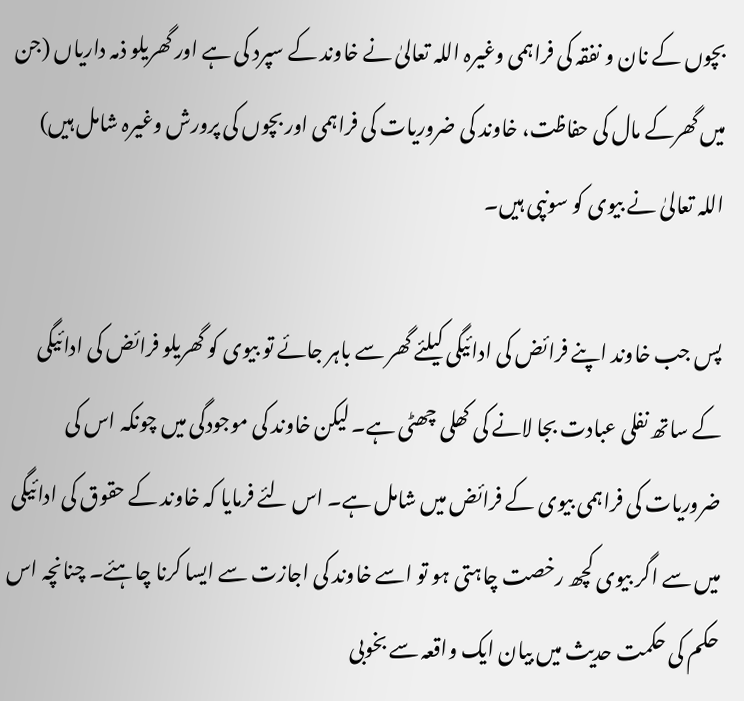بچوں کے نان و نفقہ کی فراہمی وغیرہ اللہ تعالیٰ نے خاوند کے سپرد کی ہے اور گھریلو ذمہ داریاں (جن میں گھرکے مال کی حفاظت، خاوند کی ضروریات کی فراہمی اور بچوں کی پرورش وغیرہ شامل ہیں) اللہ تعالیٰ نے بیوی کو سونپی ہیں۔

پس جب خاوند اپنے فرائض کی ادائیگی کیلئے گھر سے باہر جائے تو بیوی کو گھریلو فرائض کی ادائیگی کے ساتھ نفلی عبادت بجا لانے کی کھلی چھٹی ہے۔ لیکن خاوند کی موجودگی میں چونکہ اس کی ضروریات کی فراہمی بیوی کے فرائض میں شامل ہے۔ اس لئے فرمایا کہ خاوند کے حقوق کی ادائیگی میں سے اگر بیوی کچھ رخصت چاہتی ہو تو اسے خاوند کی اجازت سے ایسا کرنا چاہئے۔ چنانچہ اس حکم کی حکمت حدیث میں بیان ایک واقعہ سے بخوبی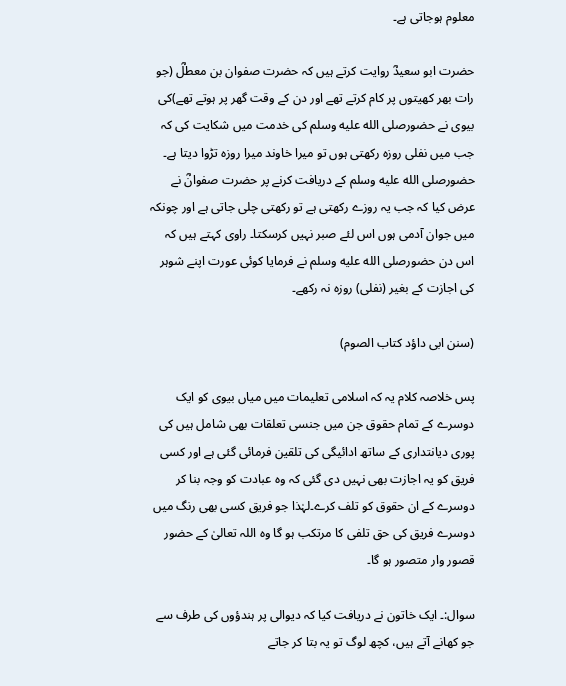معلوم ہوجاتی ہے۔

حضرت ابو سعیدؓ روایت کرتے ہیں کہ حضرت صفوان بن معطلؓ (جو رات بھر کھیتوں پر کام کرتے تھے اور دن کے وقت گھر پر ہوتے تھے)کی بیوی نے حضورصلى الله عليه وسلم کی خدمت میں شکایت کی کہ جب میں نفلی روزہ رکھتی ہوں تو میرا خاوند میرا روزہ تڑوا دیتا ہے۔ حضورصلى الله عليه وسلم کے دریافت کرنے پر حضرت صفوانؓ نے عرض کیا کہ جب یہ روزے رکھتی ہے تو رکھتی چلی جاتی ہے اور چونکہ میں جوان آدمی ہوں اس لئے صبر نہیں کرسکتا۔ راوی کہتے ہیں کہ اس دن حضورصلى الله عليه وسلم نے فرمایا کوئی عورت اپنے شوہر کی اجازت کے بغیر (نفلی) روزہ نہ رکھے۔

(سنن ابی داؤد کتاب الصوم)

پس خلاصہ کلام یہ کہ اسلامی تعلیمات میں میاں بیوی کو ایک دوسرے کے تمام حقوق جن میں جنسی تعلقات بھی شامل ہیں کی پوری دیانتداری کے ساتھ ادائیگی کی تلقین فرمائی گئی ہے اور کسی فریق کو یہ اجازت بھی نہیں دی گئی کہ وہ عبادت کو وجہ بنا کر دوسرے کے ان حقوق کو تلف کرے۔لہٰذا جو فریق کسی بھی رنگ میں دوسرے فریق کی حق تلفی کا مرتکب ہو گا وہ اللہ تعالیٰ کے حضور قصور وار متصور ہو گا۔

سوال:۔ ایک خاتون نے دریافت کیا کہ دیوالی پر ہندؤوں کی طرف سے جو کھانے آتے ہیں، کچھ لوگ تو یہ بتا کر جاتے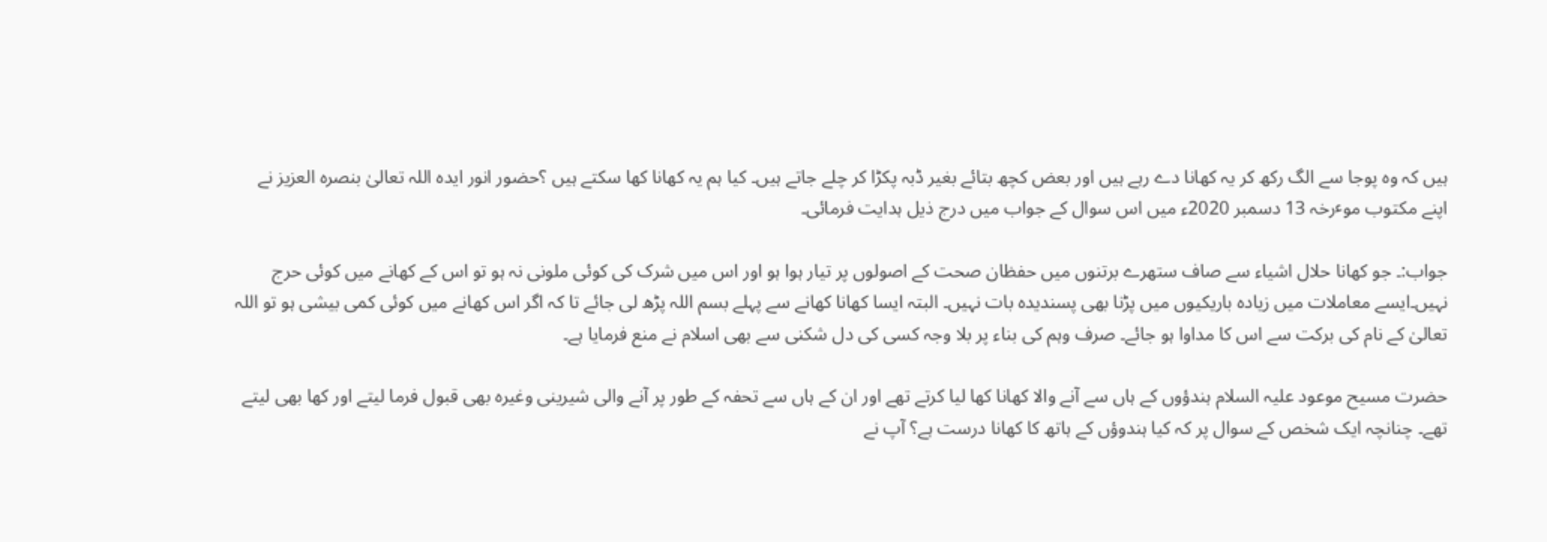ہیں کہ وہ پوجا سے الگ رکھ کر یہ کھانا دے رہے ہیں اور بعض کچھ بتائے بغیر ڈبہ پکڑا کر چلے جاتے ہیں۔ کیا ہم یہ کھانا کھا سکتے ہیں ؟حضور انور ایدہ اللہ تعالیٰ بنصرہ العزیز نے اپنے مکتوب موٴرخہ 13 دسمبر 2020ء میں اس سوال کے جواب میں درج ذیل ہدایت فرمائی۔

جواب:۔ جو کھانا حلال اشیاء سے صاف ستھرے برتنوں میں حفظان صحت کے اصولوں پر تیار ہوا ہو اور اس میں شرک کی کوئی ملونی نہ ہو تو اس کے کھانے میں کوئی حرج نہیں۔ایسے معاملات میں زیادہ باریکیوں میں پڑنا بھی پسندیدہ بات نہیں۔ البتہ ایسا کھانا کھانے سے پہلے بسم اللہ پڑھ لی جائے تا کہ اگر اس کھانے میں کوئی کمی بیشی ہو تو اللہ تعالیٰ کے نام کی برکت سے اس کا مداوا ہو جائے۔ صرف وہم کی بناء پر بلا وجہ کسی کی دل شکنی سے بھی اسلام نے منع فرمایا ہے۔

حضرت مسیح موعود علیہ السلام ہندؤوں کے ہاں سے آنے والا کھانا کھا لیا کرتے تھے اور ان کے ہاں سے تحفہ کے طور پر آنے والی شیرینی وغیرہ بھی قبول فرما لیتے اور کھا بھی لیتے تھے۔ چنانچہ ایک شخص کے سوال پر کہ کیا ہندوؤں کے ہاتھ کا کھانا درست ہے؟ آپ نے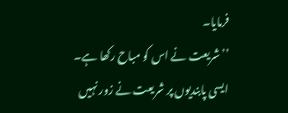فرمایا۔
’’شریعت نے اس کو مباح رکھا ہے۔ ایسی پابندیوں پر شریعت نے زور نہیں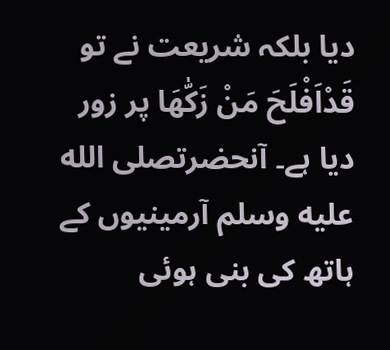دیا بلکہ شریعت نے تو قَدْاَفْلَحَ مَنْ زَکّٰھَا پر زور دیا ہے۔ آنحضرتصلى الله عليه وسلم آرمینیوں کے ہاتھ کی بنی ہوئی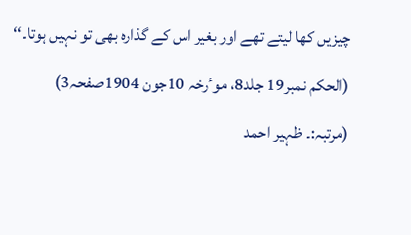چیزیں کھا لیتے تھے اور بغیر اس کے گذارہ بھی تو نہیں ہوتا۔‘‘

(الحکم نمبر19 جلد8، موٴرخہ 10جون 1904صفحہ3)

(مرتبہ:۔ ظہیر احمد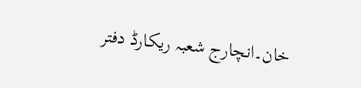خان۔انچارج شعبہ ریکارڈ دفتر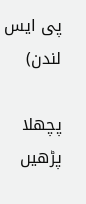پی ایس لندن)

پچھلا پڑھیں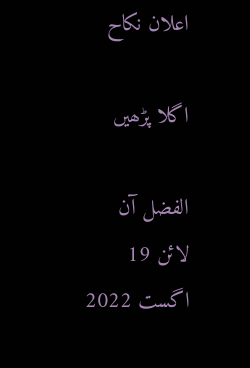اعلان نکاح

اگلا پڑھیں

الفضل آن لائن 19 اگست 2022